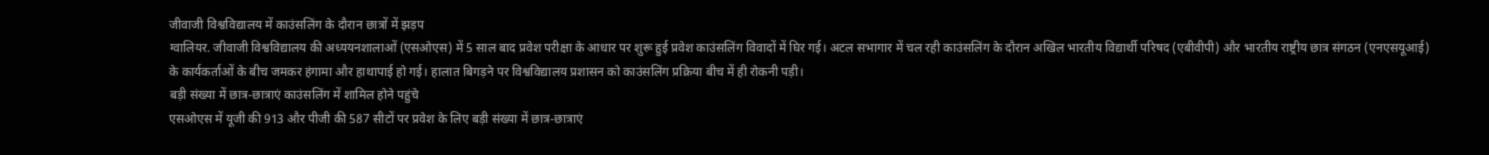जीवाजी विश्वविद्यालय में काउंसलिंग के दौरान छात्रों में झड़प
ग्वालियर. जीवाजी विश्वविद्यालय की अध्ययनशालाओं (एसओएस) में 5 साल बाद प्रवेश परीक्षा के आधार पर शुरू हुई प्रवेश काउंसलिंग विवादों में घिर गई। अटल सभागार में चल रही काउंसलिंग के दौरान अखिल भारतीय विद्यार्थी परिषद (एबीवीपी) और भारतीय राष्ट्रीय छात्र संगठन (एनएसयूआई) के कार्यकर्ताओं के बीच जमकर हंगामा और हाथापाई हो गई। हालात बिगड़ने पर विश्वविद्यालय प्रशासन को काउंसलिंग प्रक्रिया बीच में ही रोकनी पड़ी।
बड़ी संख्या में छात्र-छात्राएं काउंसलिंग में शामिल होने पहुंचे
एसओएस में यूजी की 913 और पीजी की 587 सीटों पर प्रवेश के लिए बड़ी संख्या में छात्र-छात्राएं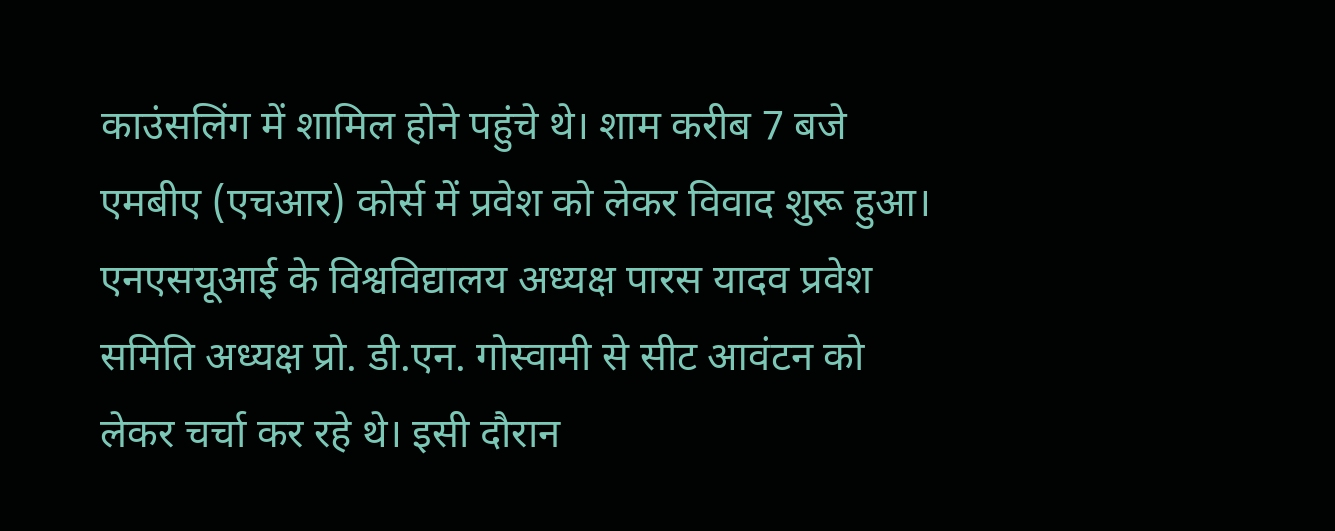काउंसलिंग में शामिल होने पहुंचे थे। शाम करीब 7 बजे एमबीए (एचआर) कोर्स में प्रवेश को लेकर विवाद शुरू हुआ। एनएसयूआई के विश्वविद्यालय अध्यक्ष पारस यादव प्रवेश समिति अध्यक्ष प्रो. डी.एन. गोस्वामी से सीट आवंटन को लेकर चर्चा कर रहे थे। इसी दौरान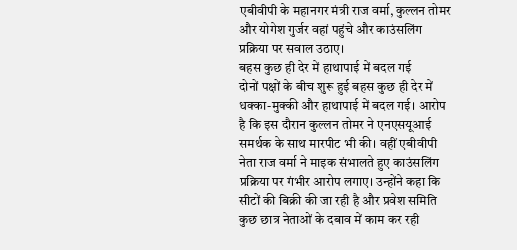एबीवीपी के महानगर मंत्री राज वर्मा, कुल्लन तोमर और योगेश गुर्जर वहां पहुंचे और काउंसलिंग प्रक्रिया पर सवाल उठाए।
बहस कुछ ही देर में हाथापाई में बदल गई
दोनों पक्षों के बीच शुरू हुई बहस कुछ ही देर में धक्का-मुक्की और हाथापाई में बदल गई। आरोप है कि इस दौरान कुल्लन तोमर ने एनएसयूआई समर्थक के साथ मारपीट भी की। वहीं एबीवीपी नेता राज वर्मा ने माइक संभालते हुए काउंसलिंग प्रक्रिया पर गंभीर आरोप लगाए। उन्होंने कहा कि सीटों की बिक्री की जा रही है और प्रवेश समिति कुछ छात्र नेताओं के दबाव में काम कर रही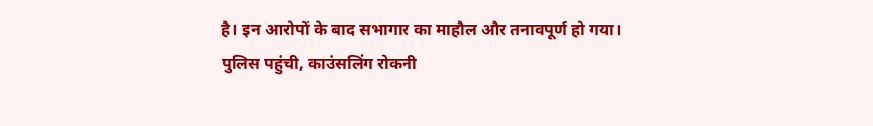है। इन आरोपों के बाद सभागार का माहौल और तनावपूर्ण हो गया।
पुलिस पहुंची, काउंसलिंग रोकनी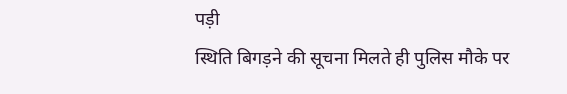पड़ी
स्थिति बिगड़ने की सूचना मिलते ही पुलिस मौके पर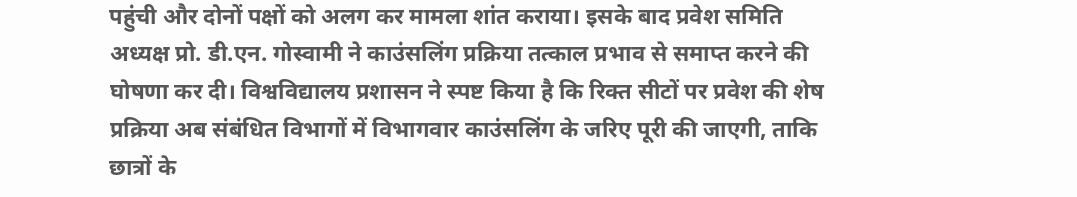पहुंची और दोनों पक्षों को अलग कर मामला शांत कराया। इसके बाद प्रवेश समिति अध्यक्ष प्रो. डी.एन. गोस्वामी ने काउंसलिंग प्रक्रिया तत्काल प्रभाव से समाप्त करने की घोषणा कर दी। विश्वविद्यालय प्रशासन ने स्पष्ट किया है कि रिक्त सीटों पर प्रवेश की शेष प्रक्रिया अब संबंधित विभागों में विभागवार काउंसलिंग के जरिए पूरी की जाएगी, ताकि छात्रों के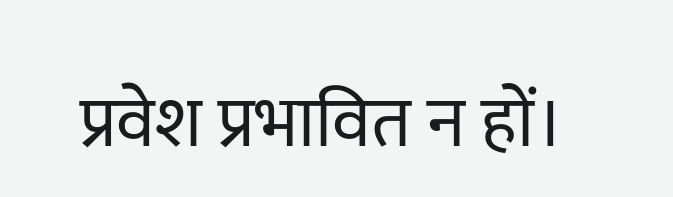प्रवेश प्रभावित न हों।